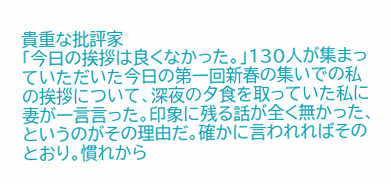貴重な批評家
「今日の挨拶は良くなかった。」130人が集まっていただいた今日の第一回新春の集いでの私の挨拶について、深夜の夕食を取っていた私に妻が一言言った。印象に残る話が全く無かった、というのがその理由だ。確かに言われればそのとおり。慣れから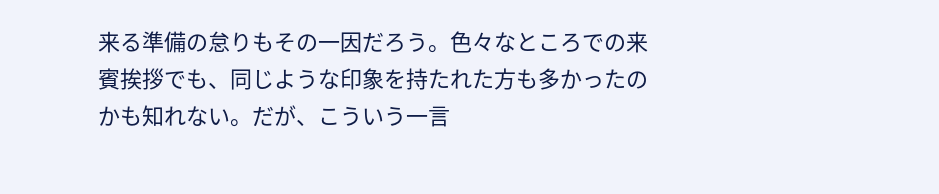来る準備の怠りもその一因だろう。色々なところでの来賓挨拶でも、同じような印象を持たれた方も多かったのかも知れない。だが、こういう一言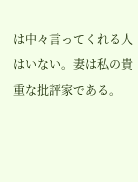は中々言ってくれる人はいない。妻は私の貴重な批評家である。